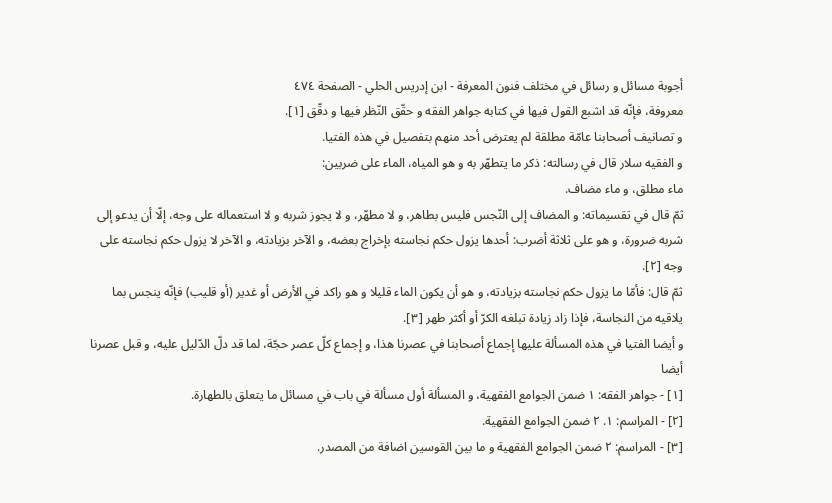أجوبة مسائل و رسائل في مختلف فنون المعرفة - ابن إدريس الحلي - الصفحة ٤٧٤
معروفة، فإنّه قد اشبع القول فيها في كتابه جواهر الفقه و حقّق النّظر فيها و دقّق [١].
و تصانيف أصحابنا عامّة مطلقة لم يعترض أحد منهم بتفصيل في هذه الفتيا.
و الفقيه سلار قال في رسالته: ذكر ما يتطهّر به و هو المياه، الماء على ضربين:
ماء مطلق، و ماء مضاف.
ثمّ قال في تقسيماته: و المضاف إلى النّجس فليس بطاهر، و لا مطهّر، و لا يجوز شربه و لا استعماله على وجه، إلّا أن يدعو إلى شربه ضرورة، و هو على ثلاثة أضرب: أحدها يزول حكم نجاسته بإخراج بعضه، و الآخر بزيادته، و الآخر لا يزول حكم نجاسته على وجه [٢].
ثمّ قال: فأمّا ما يزول حكم نجاسته بزيادته، و هو أن يكون الماء قليلا و هو راكد في الأرض أو غدير (أو قليب) فإنّه ينجس بما يلاقيه من النجاسة، فإذا زاد زيادة تبلغه الكرّ أو أكثر طهر [٣].
و أيضا الفتيا في هذه المسألة عليها إجماع أصحابنا في عصرنا هذا، و إجماع كلّ عصر حجّة، لما قد دلّ الدّليل عليه، و قبل عصرنا أيضا
[١] - جواهر الفقه: ١ ضمن الجوامع الفقهية، و المسألة أول مسألة في باب في مسائل ما يتعلق بالطهارة.
[٢] - المراسم: ١. ٢ ضمن الجوامع الفقهية.
[٣] - المراسم: ٢ ضمن الجوامع الفقهية و ما بين القوسين اضافة من المصدر.